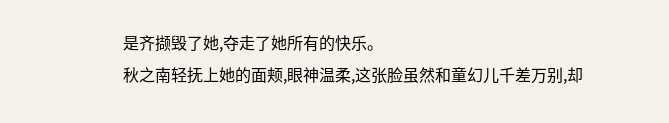是齐撷毁了她,夺走了她所有的快乐。
秋之南轻抚上她的面颊,眼神温柔,这张脸虽然和童幻儿千差万别,却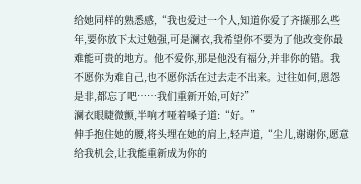给她同样的熟悉感,“我也爱过一个人,知道你爱了齐撷那么些年,要你放下太过勉强,可是澜衣,我希望你不要为了他改变你最难能可贵的地方。他不爱你,那是他没有福分,并非你的错。我不愿你为难自己,也不愿你活在过去走不出来。过往如何,恩怨是非,都忘了吧……我们重新开始,可好?”
澜衣眼睫微颤,半响才哑着嗓子道:“好。”
伸手抱住她的腰,将头埋在她的肩上,轻声道,“尘儿,谢谢你,愿意给我机会,让我能重新成为你的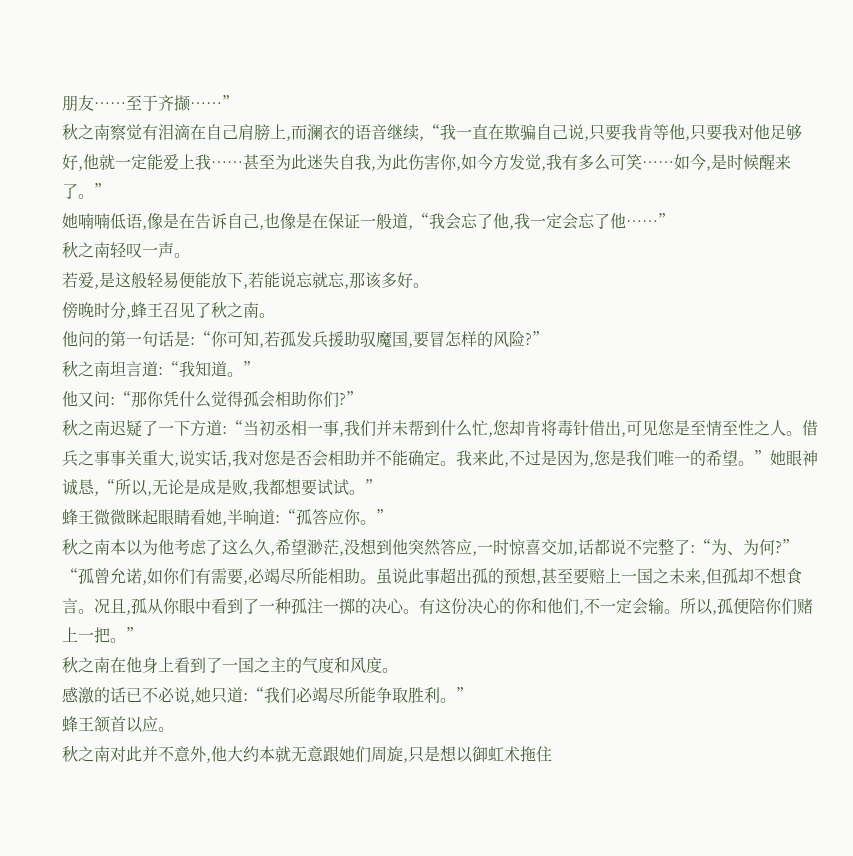朋友……至于齐撷……”
秋之南察觉有泪滴在自己肩膀上,而澜衣的语音继续,“我一直在欺骗自己说,只要我肯等他,只要我对他足够好,他就一定能爱上我……甚至为此迷失自我,为此伤害你,如今方发觉,我有多么可笑……如今,是时候醒来了。”
她喃喃低语,像是在告诉自己,也像是在保证一般道,“我会忘了他,我一定会忘了他……”
秋之南轻叹一声。
若爱,是这般轻易便能放下,若能说忘就忘,那该多好。
傍晚时分,蜂王召见了秋之南。
他问的第一句话是:“你可知,若孤发兵援助驭魔国,要冒怎样的风险?”
秋之南坦言道:“我知道。”
他又问:“那你凭什么觉得孤会相助你们?”
秋之南迟疑了一下方道:“当初丞相一事,我们并未帮到什么忙,您却肯将毒针借出,可见您是至情至性之人。借兵之事事关重大,说实话,我对您是否会相助并不能确定。我来此,不过是因为,您是我们唯一的希望。”她眼神诚恳,“所以,无论是成是败,我都想要试试。”
蜂王微微眯起眼睛看她,半晌道:“孤答应你。”
秋之南本以为他考虑了这么久,希望渺茫,没想到他突然答应,一时惊喜交加,话都说不完整了:“为、为何?”
“孤曾允诺,如你们有需要,必竭尽所能相助。虽说此事超出孤的预想,甚至要赔上一国之未来,但孤却不想食言。况且,孤从你眼中看到了一种孤注一掷的决心。有这份决心的你和他们,不一定会输。所以,孤便陪你们赌上一把。”
秋之南在他身上看到了一国之主的气度和风度。
感激的话已不必说,她只道:“我们必竭尽所能争取胜利。”
蜂王颔首以应。
秋之南对此并不意外,他大约本就无意跟她们周旋,只是想以御虹术拖住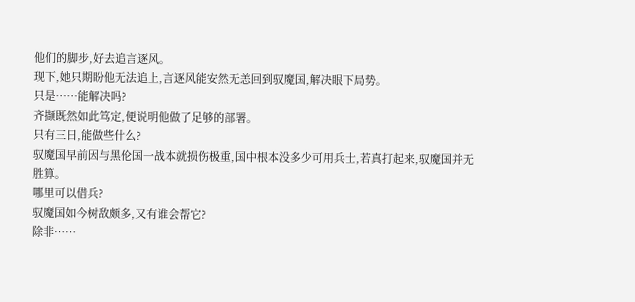他们的脚步,好去追言逐风。
现下,她只期盼他无法追上,言逐风能安然无恙回到驭魔国,解决眼下局势。
只是……能解决吗?
齐撷既然如此笃定,便说明他做了足够的部署。
只有三日,能做些什么?
驭魔国早前因与黑伦国一战本就损伤极重,国中根本没多少可用兵士,若真打起来,驭魔国并无胜算。
哪里可以借兵?
驭魔国如今树敌颇多,又有谁会帮它?
除非……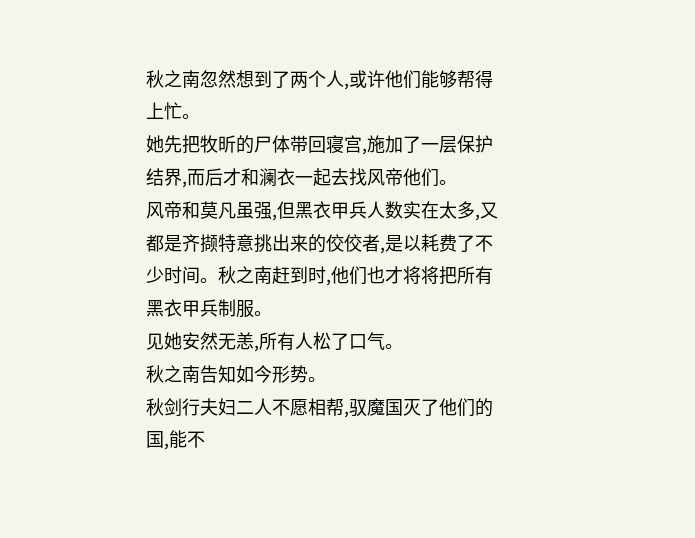秋之南忽然想到了两个人,或许他们能够帮得上忙。
她先把牧昕的尸体带回寝宫,施加了一层保护结界,而后才和澜衣一起去找风帝他们。
风帝和莫凡虽强,但黑衣甲兵人数实在太多,又都是齐撷特意挑出来的佼佼者,是以耗费了不少时间。秋之南赶到时,他们也才将将把所有黑衣甲兵制服。
见她安然无恙,所有人松了口气。
秋之南告知如今形势。
秋剑行夫妇二人不愿相帮,驭魔国灭了他们的国,能不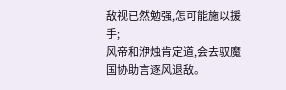敌视已然勉强,怎可能施以援手;
风帝和洢烛肯定道,会去驭魔国协助言逐风退敌。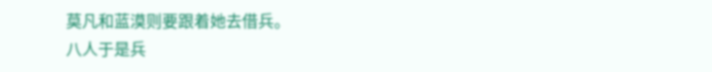莫凡和蓝漠则要跟着她去借兵。
八人于是兵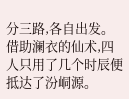分三路,各自出发。
借助澜衣的仙术,四人只用了几个时辰便抵达了汾峒源。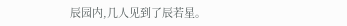辰园内,几人见到了辰若星。